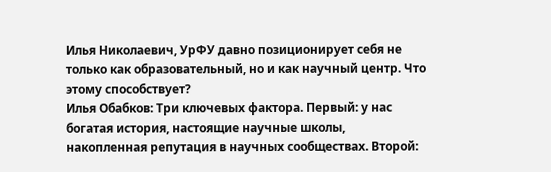Илья Николаевич, УрФУ давно позиционирует себя не только как образовательный, но и как научный центр. Что этому способствует?
Илья Обабков: Три ключевых фактора. Первый: у нас богатая история, настоящие научные школы, накопленная репутация в научных сообществах. Второй: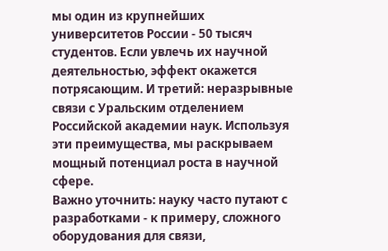мы один из крупнейших университетов России - 50 тысяч студентов. Если увлечь их научной деятельностью, эффект окажется потрясающим. И третий: неразрывные связи с Уральским отделением Российской академии наук. Используя эти преимущества, мы раскрываем мощный потенциал роста в научной сфере.
Важно уточнить: науку часто путают с разработками - к примеру, сложного оборудования для связи,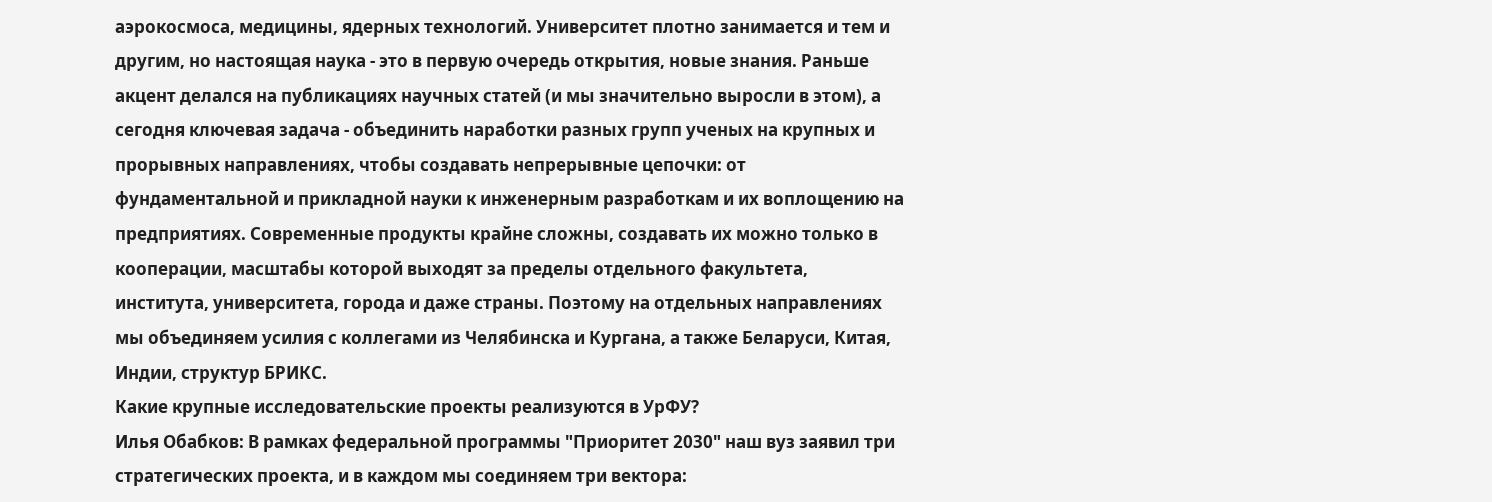аэрокосмоса, медицины, ядерных технологий. Университет плотно занимается и тем и другим, но настоящая наука - это в первую очередь открытия, новые знания. Раньше акцент делался на публикациях научных статей (и мы значительно выросли в этом), а сегодня ключевая задача - объединить наработки разных групп ученых на крупных и прорывных направлениях, чтобы создавать непрерывные цепочки: от фундаментальной и прикладной науки к инженерным разработкам и их воплощению на предприятиях. Современные продукты крайне сложны, создавать их можно только в кооперации, масштабы которой выходят за пределы отдельного факультета, института, университета, города и даже страны. Поэтому на отдельных направлениях мы объединяем усилия с коллегами из Челябинска и Кургана, а также Беларуси, Китая, Индии, структур БРИКС.
Какие крупные исследовательские проекты реализуются в УрФУ?
Илья Обабков: В рамках федеральной программы "Приоритет 2030" наш вуз заявил три стратегических проекта, и в каждом мы соединяем три вектора: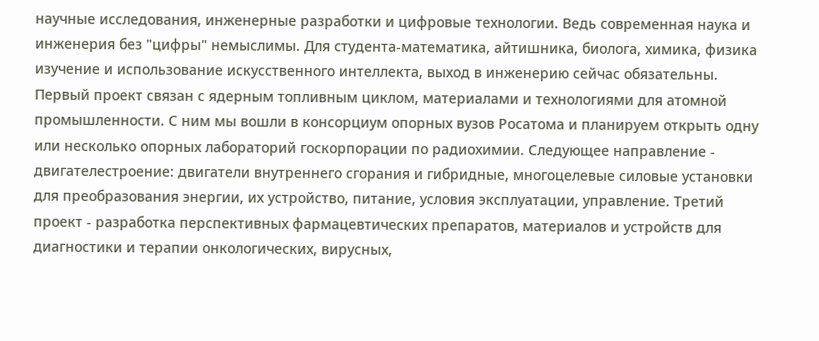научные исследования, инженерные разработки и цифровые технологии. Ведь современная наука и инженерия без "цифры" немыслимы. Для студента-математика, айтишника, биолога, химика, физика изучение и использование искусственного интеллекта, выход в инженерию сейчас обязательны.
Первый проект связан с ядерным топливным циклом, материалами и технологиями для атомной промышленности. С ним мы вошли в консорциум опорных вузов Росатома и планируем открыть одну или несколько опорных лабораторий госкорпорации по радиохимии. Следующее направление - двигателестроение: двигатели внутреннего сгорания и гибридные, многоцелевые силовые установки для преобразования энергии, их устройство, питание, условия эксплуатации, управление. Третий проект - разработка перспективных фармацевтических препаратов, материалов и устройств для диагностики и терапии онкологических, вирусных,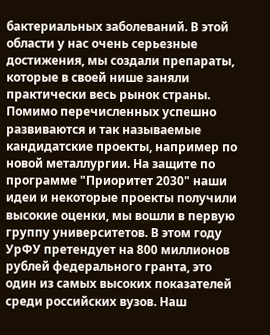бактериальных заболеваний. В этой области у нас очень серьезные достижения, мы создали препараты, которые в своей нише заняли практически весь рынок страны.
Помимо перечисленных успешно развиваются и так называемые кандидатские проекты, например по новой металлургии. На защите по программе "Приоритет 2030" наши идеи и некоторые проекты получили высокие оценки, мы вошли в первую группу университетов. В этом году УрФУ претендует на 800 миллионов рублей федерального гранта, это один из самых высоких показателей среди российских вузов. Наш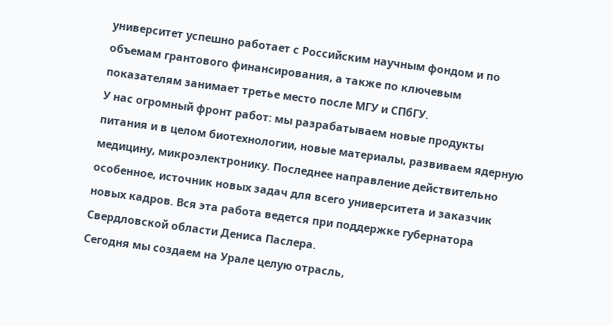университет успешно работает с Российским научным фондом и по объемам грантового финансирования, а также по ключевым показателям занимает третье место после МГУ и СПбГУ.
У нас огромный фронт работ: мы разрабатываем новые продукты питания и в целом биотехнологии, новые материалы, развиваем ядерную медицину, микроэлектронику. Последнее направление действительно особенное, источник новых задач для всего университета и заказчик новых кадров. Вся эта работа ведется при поддержке губернатора Свердловской области Дениса Паслера.
Сегодня мы создаем на Урале целую отрасль,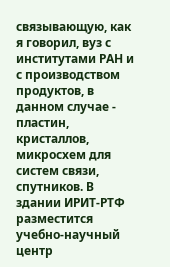связывающую, как я говорил, вуз с институтами РАН и с производством продуктов, в данном случае - пластин, кристаллов, микросхем для систем связи, спутников. В здании ИРИТ-РТФ разместится учебно-научный центр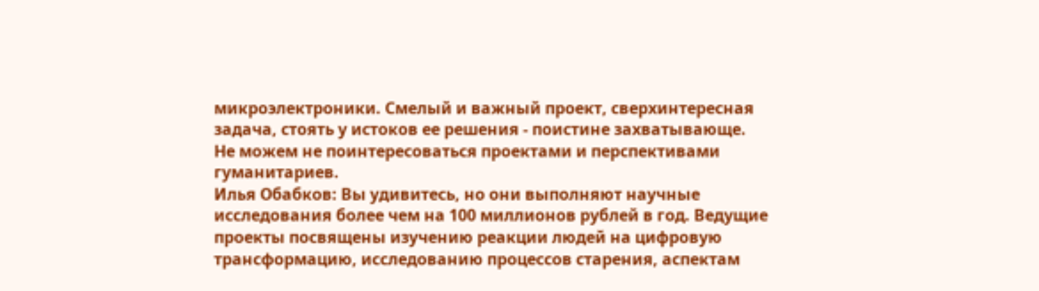микроэлектроники. Смелый и важный проект, сверхинтересная задача, стоять у истоков ее решения - поистине захватывающе.
Не можем не поинтересоваться проектами и перспективами гуманитариев.
Илья Обабков: Вы удивитесь, но они выполняют научные исследования более чем на 100 миллионов рублей в год. Ведущие проекты посвящены изучению реакции людей на цифровую трансформацию, исследованию процессов старения, аспектам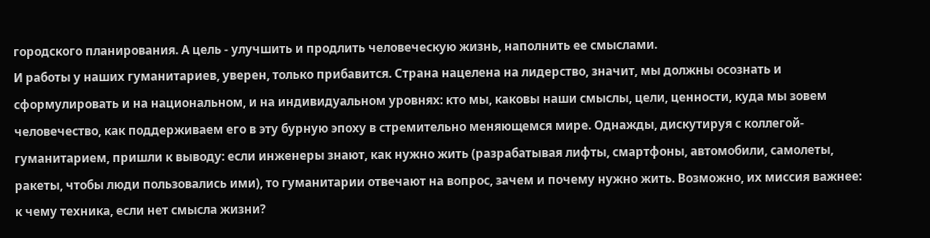городского планирования. А цель - улучшить и продлить человеческую жизнь, наполнить ее смыслами.
И работы у наших гуманитариев, уверен, только прибавится. Страна нацелена на лидерство, значит, мы должны осознать и сформулировать и на национальном, и на индивидуальном уровнях: кто мы, каковы наши смыслы, цели, ценности, куда мы зовем человечество, как поддерживаем его в эту бурную эпоху в стремительно меняющемся мире. Однажды, дискутируя с коллегой-гуманитарием, пришли к выводу: если инженеры знают, как нужно жить (разрабатывая лифты, смартфоны, автомобили, самолеты, ракеты, чтобы люди пользовались ими), то гуманитарии отвечают на вопрос, зачем и почему нужно жить. Возможно, их миссия важнее: к чему техника, если нет смысла жизни?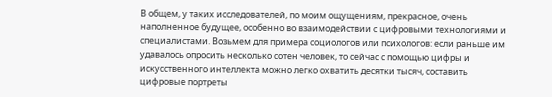В общем, у таких исследователей, по моим ощущениям, прекрасное, очень наполненное будущее, особенно во взаимодействии с цифровыми технологиями и специалистами. Возьмем для примера социологов или психологов: если раньше им удавалось опросить несколько сотен человек, то сейчас с помощью цифры и искусственного интеллекта можно легко охватить десятки тысяч, составить цифровые портреты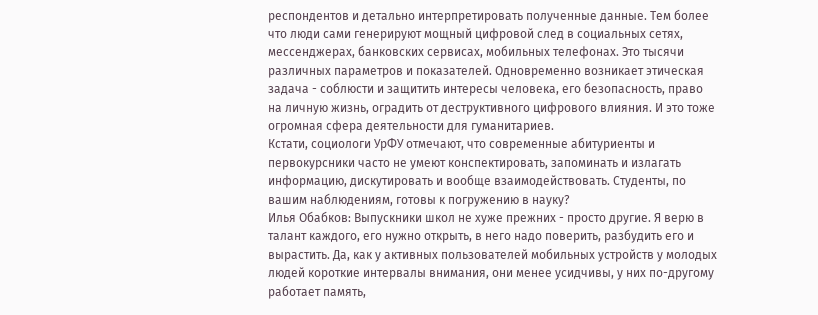респондентов и детально интерпретировать полученные данные. Тем более что люди сами генерируют мощный цифровой след в социальных сетях, мессенджерах, банковских сервисах, мобильных телефонах. Это тысячи различных параметров и показателей. Одновременно возникает этическая задача - соблюсти и защитить интересы человека, его безопасность, право на личную жизнь, оградить от деструктивного цифрового влияния. И это тоже огромная сфера деятельности для гуманитариев.
Кстати, социологи УрФУ отмечают, что современные абитуриенты и первокурсники часто не умеют конспектировать, запоминать и излагать информацию, дискутировать и вообще взаимодействовать. Студенты, по вашим наблюдениям, готовы к погружению в науку?
Илья Обабков: Выпускники школ не хуже прежних - просто другие. Я верю в талант каждого, его нужно открыть, в него надо поверить, разбудить его и вырастить. Да, как у активных пользователей мобильных устройств у молодых людей короткие интервалы внимания, они менее усидчивы, у них по-другому работает память,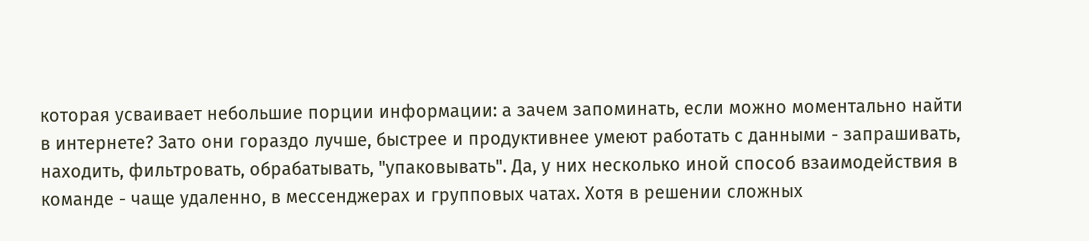которая усваивает небольшие порции информации: а зачем запоминать, если можно моментально найти в интернете? Зато они гораздо лучше, быстрее и продуктивнее умеют работать с данными - запрашивать, находить, фильтровать, обрабатывать, "упаковывать". Да, у них несколько иной способ взаимодействия в команде - чаще удаленно, в мессенджерах и групповых чатах. Хотя в решении сложных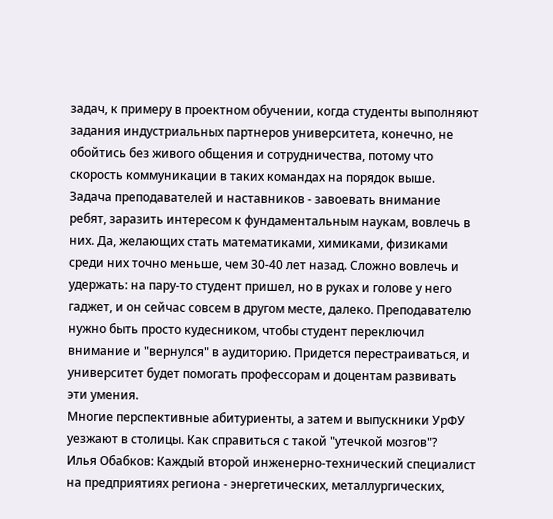задач, к примеру в проектном обучении, когда студенты выполняют задания индустриальных партнеров университета, конечно, не обойтись без живого общения и сотрудничества, потому что скорость коммуникации в таких командах на порядок выше.
Задача преподавателей и наставников - завоевать внимание ребят, заразить интересом к фундаментальным наукам, вовлечь в них. Да, желающих стать математиками, химиками, физиками среди них точно меньше, чем 30-40 лет назад. Сложно вовлечь и удержать: на пару-то студент пришел, но в руках и голове у него гаджет, и он сейчас совсем в другом месте, далеко. Преподавателю нужно быть просто кудесником, чтобы студент переключил внимание и "вернулся" в аудиторию. Придется перестраиваться, и университет будет помогать профессорам и доцентам развивать эти умения.
Многие перспективные абитуриенты, а затем и выпускники УрФУ уезжают в столицы. Как справиться с такой "утечкой мозгов"?
Илья Обабков: Каждый второй инженерно-технический специалист на предприятиях региона - энергетических, металлургических,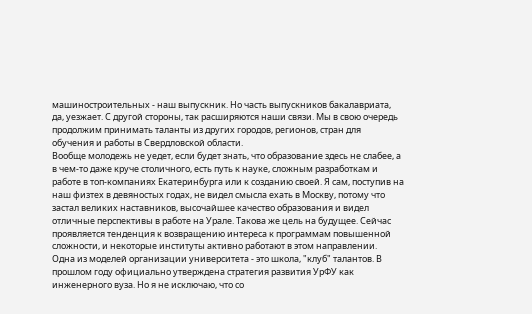машиностроительных - наш выпускник. Но часть выпускников бакалавриата, да, уезжает. С другой стороны, так расширяются наши связи. Мы в свою очередь продолжим принимать таланты из других городов, регионов, стран для обучения и работы в Свердловской области.
Вообще молодежь не уедет, если будет знать, что образование здесь не слабее, а в чем-то даже круче столичного, есть путь к науке, сложным разработкам и работе в топ-компаниях Екатеринбурга или к созданию своей. Я сам, поступив на наш физтех в девяностых годах, не видел смысла ехать в Москву, потому что застал великих наставников, высочайшее качество образования и видел отличные перспективы в работе на Урале. Такова же цель на будущее. Сейчас проявляется тенденция к возвращению интереса к программам повышенной сложности, и некоторые институты активно работают в этом направлении.
Одна из моделей организации университета - это школа, "клуб" талантов. В прошлом году официально утверждена стратегия развития УрФУ как инженерного вуза. Но я не исключаю, что со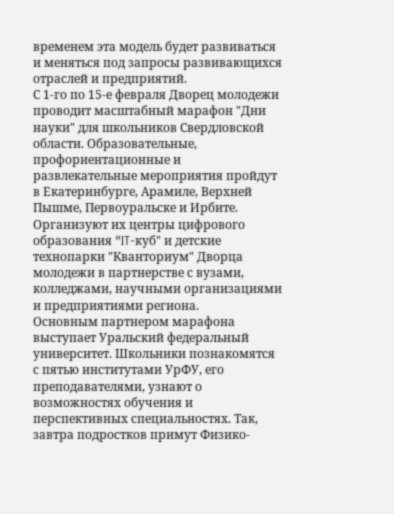временем эта модель будет развиваться и меняться под запросы развивающихся отраслей и предприятий.
С 1-го по 15-е февраля Дворец молодежи проводит масштабный марафон "Дни науки" для школьников Свердловской области. Образовательные, профориентационные и развлекательные мероприятия пройдут в Екатеринбурге, Арамиле, Верхней Пышме, Первоуральске и Ирбите. Организуют их центры цифрового образования "IT-куб" и детские технопарки "Кванториум" Дворца молодежи в партнерстве с вузами, колледжами, научными организациями и предприятиями региона.
Основным партнером марафона выступает Уральский федеральный университет. Школьники познакомятся с пятью институтами УрФУ, его преподавателями, узнают о возможностях обучения и перспективных специальностях. Так, завтра подростков примут Физико-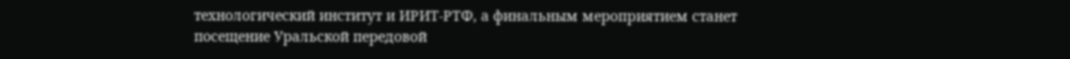технологический институт и ИРИТ-РТФ, а финальным мероприятием станет посещение Уральской передовой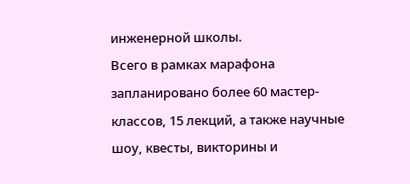инженерной школы.
Всего в рамках марафона запланировано более 60 мастер-классов, 15 лекций, а также научные шоу, квесты, викторины и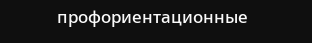профориентационные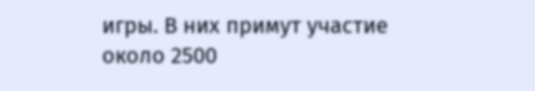игры. В них примут участие около 2500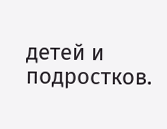детей и подростков.